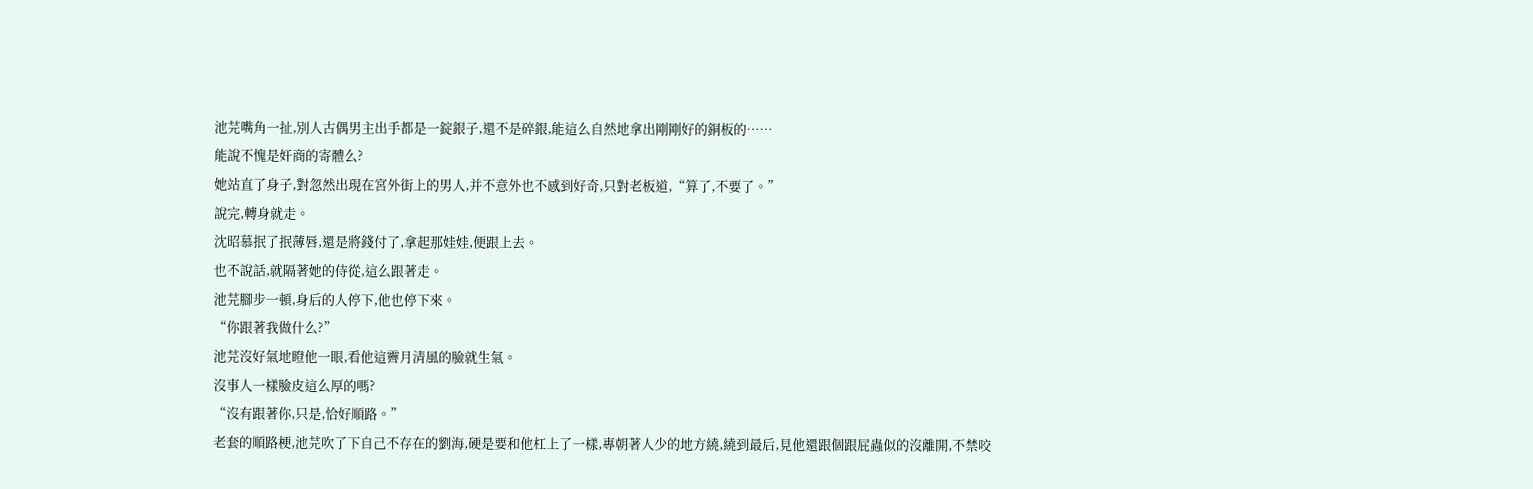池芫嘴角一扯,別人古偶男主出手都是一錠銀子,還不是碎銀,能這么自然地拿出剛剛好的銅板的……
能說不愧是奸商的寄體么?
她站直了身子,對忽然出現在宮外街上的男人,并不意外也不感到好奇,只對老板道,“算了,不要了。”
說完,轉身就走。
沈昭慕抿了抿薄唇,還是將錢付了,拿起那娃娃,便跟上去。
也不說話,就隔著她的侍從,這么跟著走。
池芫腳步一頓,身后的人停下,他也停下來。
“你跟著我做什么?”
池芫沒好氣地瞪他一眼,看他這霽月清風的臉就生氣。
沒事人一樣臉皮這么厚的嗎?
“沒有跟著你,只是,恰好順路。”
老套的順路梗,池芫吹了下自己不存在的劉海,硬是要和他杠上了一樣,專朝著人少的地方繞,繞到最后,見他還跟個跟屁蟲似的沒離開,不禁咬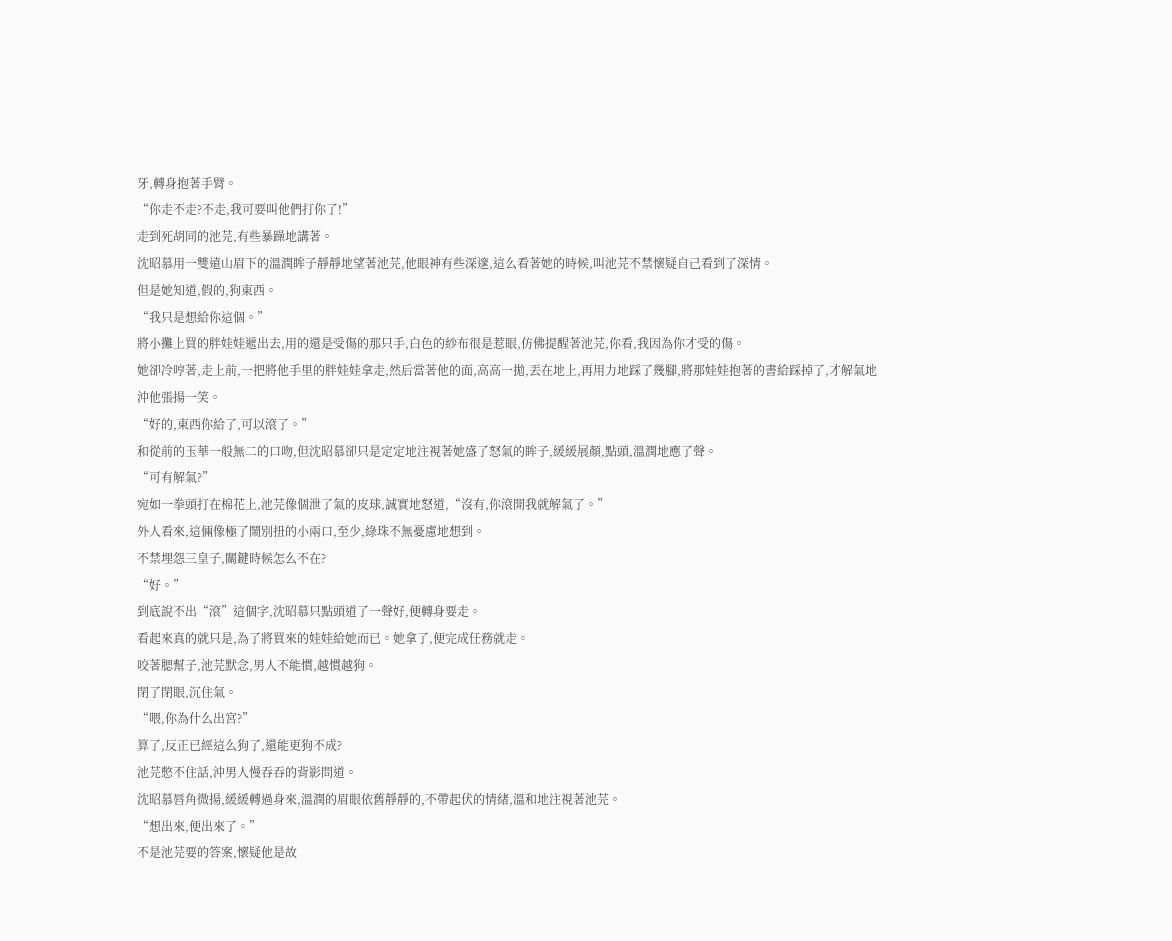牙,轉身抱著手臂。
“你走不走?不走,我可要叫他們打你了!”
走到死胡同的池芫,有些暴躁地講著。
沈昭慕用一雙遠山眉下的溫潤眸子靜靜地望著池芫,他眼神有些深邃,這么看著她的時候,叫池芫不禁懷疑自己看到了深情。
但是她知道,假的,狗東西。
“我只是想給你這個。”
將小攤上買的胖娃娃遞出去,用的還是受傷的那只手,白色的紗布很是惹眼,仿佛提醒著池芫,你看,我因為你才受的傷。
她卻冷哼著,走上前,一把將他手里的胖娃娃拿走,然后當著他的面,高高一拋,丟在地上,再用力地踩了幾腳,將那娃娃抱著的書給踩掉了,才解氣地沖他張揚一笑。
“好的,東西你給了,可以滾了。”
和從前的玉華一般無二的口吻,但沈昭慕卻只是定定地注視著她盛了怒氣的眸子,緩緩展顏,點頭,溫潤地應了聲。
“可有解氣?”
宛如一拳頭打在棉花上,池芫像個泄了氣的皮球,誠實地怒道,“沒有,你滾開我就解氣了。”
外人看來,這倆像極了鬧別扭的小兩口,至少,綠珠不無憂慮地想到。
不禁埋怨三皇子,關鍵時候怎么不在?
“好。”
到底說不出“滾”這個字,沈昭慕只點頭道了一聲好,便轉身要走。
看起來真的就只是,為了將買來的娃娃給她而已。她拿了,便完成任務就走。
咬著腮幫子,池芫默念,男人不能慣,越慣越狗。
閉了閉眼,沉住氣。
“喂,你為什么出宮?”
算了,反正已經這么狗了,還能更狗不成?
池芫憋不住話,沖男人慢吞吞的背影問道。
沈昭慕唇角微揚,緩緩轉過身來,溫潤的眉眼依舊靜靜的,不帶起伏的情緒,溫和地注視著池芫。
“想出來,便出來了。”
不是池芫要的答案,懷疑他是故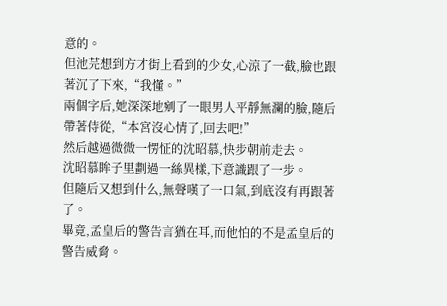意的。
但池芫想到方才街上看到的少女,心涼了一截,臉也跟著沉了下來,“我懂。”
兩個字后,她深深地剜了一眼男人平靜無瀾的臉,隨后帶著侍從,“本宮沒心情了,回去吧!”
然后越過微微一愣怔的沈昭慕,快步朝前走去。
沈昭慕眸子里劃過一絲異樣,下意識跟了一步。
但隨后又想到什么,無聲嘆了一口氣,到底沒有再跟著了。
畢竟,孟皇后的警告言猶在耳,而他怕的不是孟皇后的警告威脅。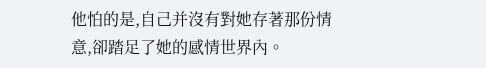他怕的是,自己并沒有對她存著那份情意,卻踏足了她的感情世界內。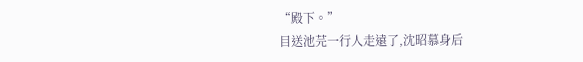“殿下。”
目送池芫一行人走遠了,沈昭慕身后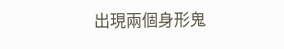出現兩個身形鬼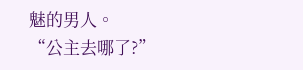魅的男人。
“公主去哪了?”